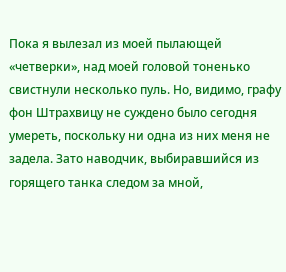Пока я вылезал из моей пылающей «четверки», над моей головой тоненько свистнули несколько пуль. Но, видимо, графу фон Штрахвицу не суждено было сегодня умереть, поскольку ни одна из них меня не задела. Зато наводчик, выбиравшийся из горящего танка следом за мной,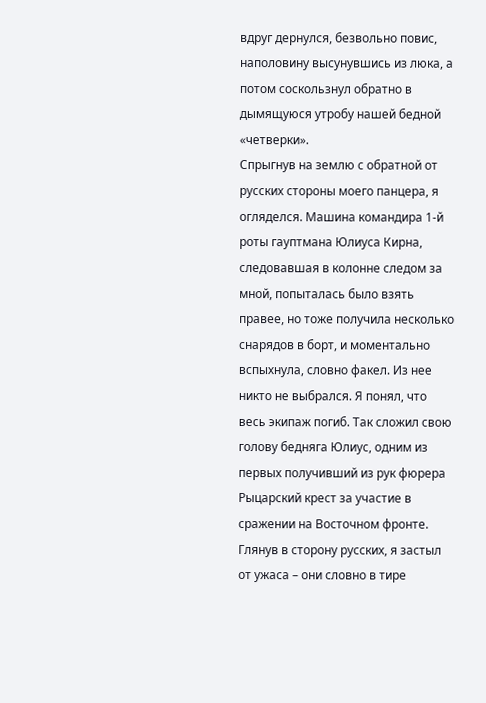вдруг дернулся, безвольно повис, наполовину высунувшись из люка, а потом соскользнул обратно в дымящуюся утробу нашей бедной «четверки».
Спрыгнув на землю с обратной от русских стороны моего панцера, я огляделся. Машина командира 1-й роты гауптмана Юлиуса Кирна, следовавшая в колонне следом за мной, попыталась было взять правее, но тоже получила несколько снарядов в борт, и моментально вспыхнула, словно факел. Из нее никто не выбрался. Я понял, что весь экипаж погиб. Так сложил свою голову бедняга Юлиус, одним из первых получивший из рук фюрера Рыцарский крест за участие в сражении на Восточном фронте.
Глянув в сторону русских, я застыл от ужаса – они словно в тире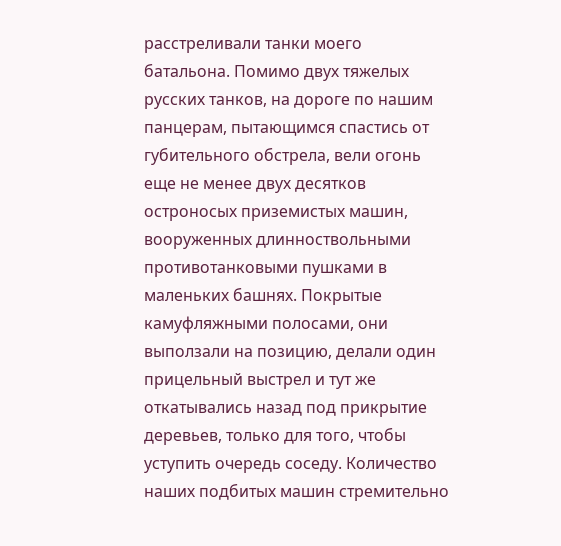расстреливали танки моего батальона. Помимо двух тяжелых русских танков, на дороге по нашим панцерам, пытающимся спастись от губительного обстрела, вели огонь еще не менее двух десятков остроносых приземистых машин, вооруженных длинноствольными противотанковыми пушками в маленьких башнях. Покрытые камуфляжными полосами, они выползали на позицию, делали один прицельный выстрел и тут же откатывались назад под прикрытие деревьев, только для того, чтобы уступить очередь соседу. Количество наших подбитых машин стремительно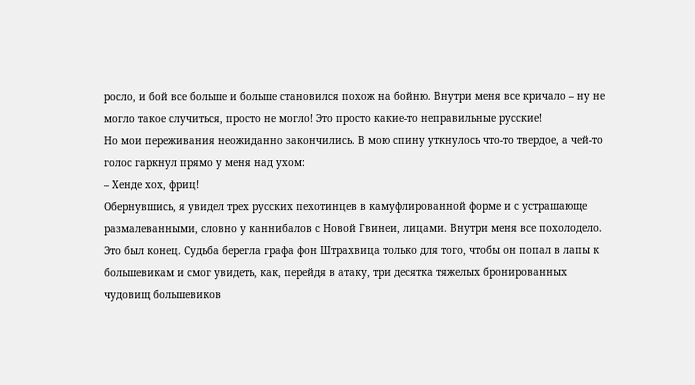росло, и бой все больше и больше становился похож на бойню. Внутри меня все кричало – ну не могло такое случиться, просто не могло! Это просто какие-то неправильные русские!
Но мои переживания неожиданно закончились. В мою спину уткнулось что-то твердое, а чей-то голос гаркнул прямо у меня над ухом:
– Хенде хох, фриц!
Обернувшись, я увидел трех русских пехотинцев в камуфлированной форме и с устрашающе размалеванными, словно у каннибалов с Новой Гвинеи, лицами. Внутри меня все похолодело. Это был конец. Судьба берегла графа фон Штрахвица только для того, чтобы он попал в лапы к большевикам и смог увидеть, как, перейдя в атаку, три десятка тяжелых бронированных чудовищ большевиков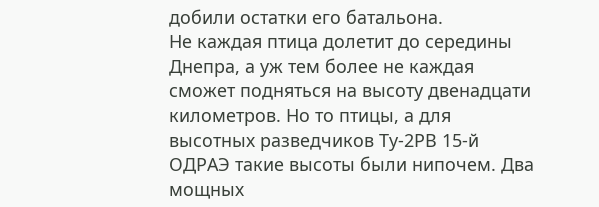добили остатки его батальона.
Не каждая птица долетит до середины Днепра, а уж тем более не каждая сможет подняться на высоту двенадцати километров. Но то птицы, а для высотных разведчиков Ту-2РВ 15-й ОДРАЭ такие высоты были нипочем. Два мощных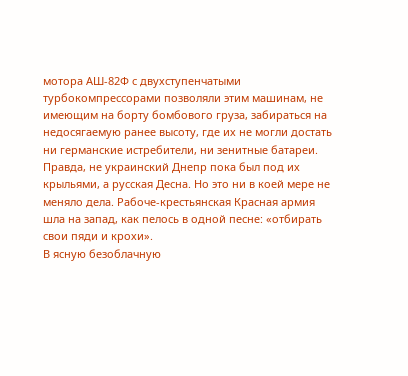мотора АШ-82Ф с двухступенчатыми турбокомпрессорами позволяли этим машинам, не имеющим на борту бомбового груза, забираться на недосягаемую ранее высоту, где их не могли достать ни германские истребители, ни зенитные батареи. Правда, не украинский Днепр пока был под их крыльями, а русская Десна. Но это ни в коей мере не меняло дела. Рабоче-крестьянская Красная армия шла на запад, как пелось в одной песне: «отбирать свои пяди и крохи».
В ясную безоблачную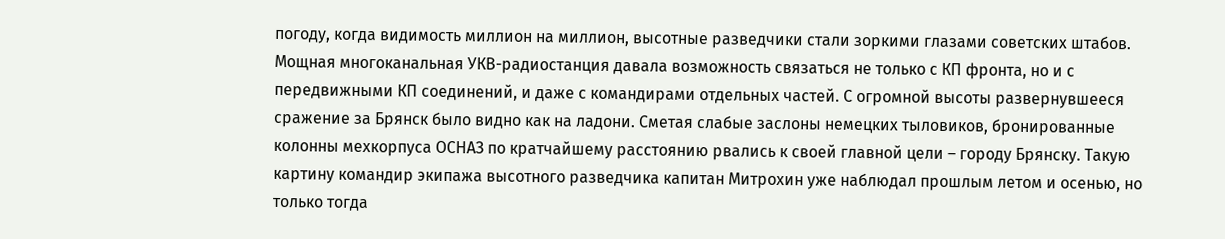погоду, когда видимость миллион на миллион, высотные разведчики стали зоркими глазами советских штабов. Мощная многоканальная УКВ-радиостанция давала возможность связаться не только с КП фронта, но и с передвижными КП соединений, и даже с командирами отдельных частей. С огромной высоты развернувшееся сражение за Брянск было видно как на ладони. Сметая слабые заслоны немецких тыловиков, бронированные колонны мехкорпуса ОСНАЗ по кратчайшему расстоянию рвались к своей главной цели – городу Брянску. Такую картину командир экипажа высотного разведчика капитан Митрохин уже наблюдал прошлым летом и осенью, но только тогда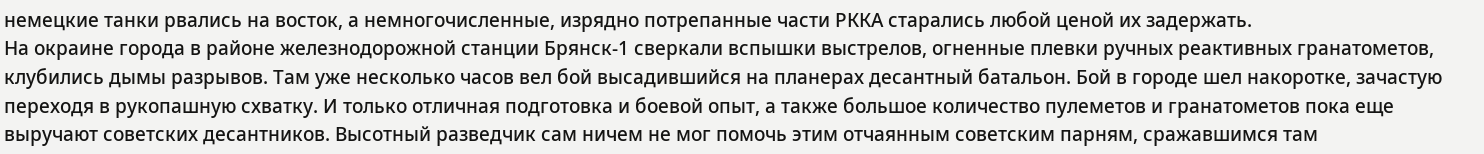немецкие танки рвались на восток, а немногочисленные, изрядно потрепанные части РККА старались любой ценой их задержать.
На окраине города в районе железнодорожной станции Брянск-1 сверкали вспышки выстрелов, огненные плевки ручных реактивных гранатометов, клубились дымы разрывов. Там уже несколько часов вел бой высадившийся на планерах десантный батальон. Бой в городе шел накоротке, зачастую переходя в рукопашную схватку. И только отличная подготовка и боевой опыт, а также большое количество пулеметов и гранатометов пока еще выручают советских десантников. Высотный разведчик сам ничем не мог помочь этим отчаянным советским парням, сражавшимся там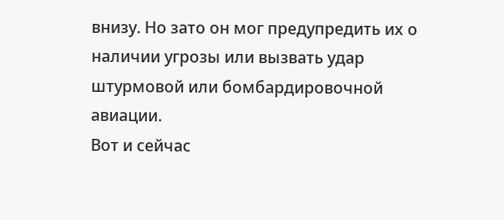внизу. Но зато он мог предупредить их о наличии угрозы или вызвать удар штурмовой или бомбардировочной авиации.
Вот и сейчас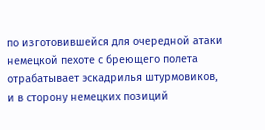по изготовившейся для очередной атаки немецкой пехоте с бреющего полета отрабатывает эскадрилья штурмовиков, и в сторону немецких позиций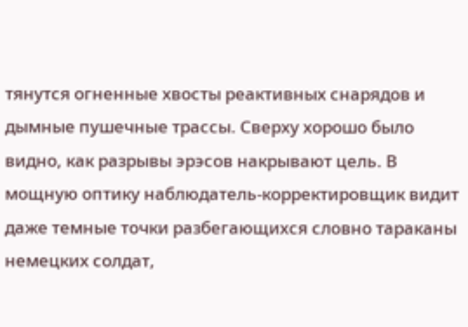тянутся огненные хвосты реактивных снарядов и дымные пушечные трассы. Сверху хорошо было видно, как разрывы эрэсов накрывают цель. В мощную оптику наблюдатель-корректировщик видит даже темные точки разбегающихся словно тараканы немецких солдат,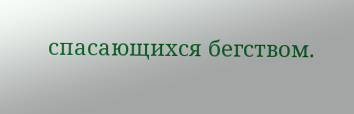спасающихся бегством.